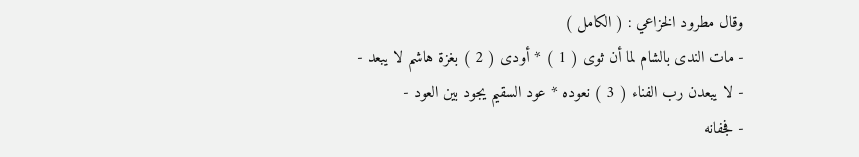وقال مطرود الخزاعي : ( الكامل )
- مات الندى بالشام لما أن ثوى ( 1 ) * أودى ( 2 ) بغزة هاشم لا يبعد -
- لا يبعدن رب الفناء ( 3 ) نعوده * عود السقيم يجود بين العود -
- فجفانه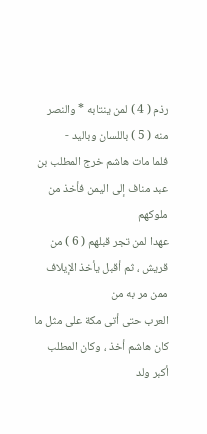رذم ( 4 ) لمن ينتابه * والنصر منه ( 5 ) باللسان وباليد -
فلما مات هاشم خرج المطلب بن عبد مناف إلى اليمن فأخذ من ملوكهم
عهدا لمن تجر قبلهم ( 6 ) من قريش ، ثم أقبل يأخذ الإيلاف ممن مر به من
العرب حتى أتى مكة على مثل ما كان هاشم أخذ ، وكان المطلب أكبر ولد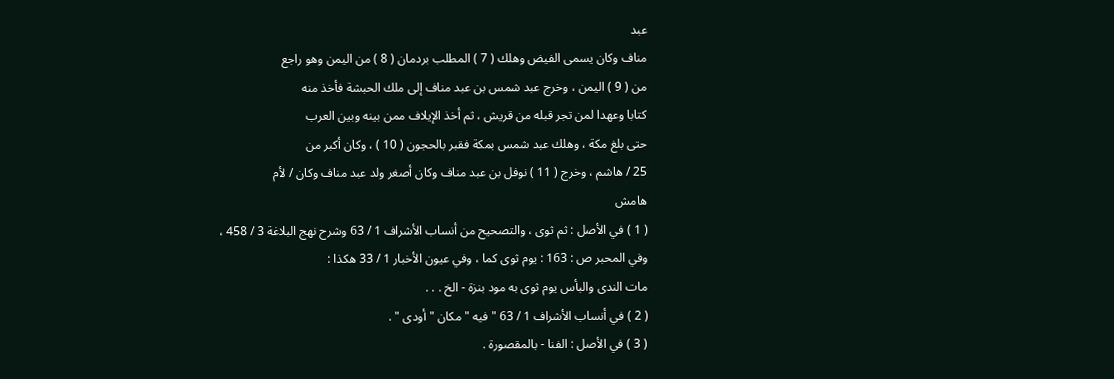عبد
مناف وكان يسمى الفيض وهلك ( 7 ) المطلب بردمان ( 8 ) من اليمن وهو راجع
من ( 9 ) اليمن ، وخرج عبد شمس بن عبد مناف إلى ملك الحبشة فأخذ منه
كتابا وعهدا لمن تجر قبله من قريش ، ثم أخذ الإيلاف ممن بينه وبين العرب
حتى بلغ مكة ، وهلك عبد شمس بمكة فقبر بالحجون ( 10 ) ، وكان أكبر من
25 / هاشم ، وخرج ( 11 ) نوفل بن عبد مناف وكان أصغر ولد عبد مناف وكان / لأم
هامش
( 1 ) في الأصل : ثم ثوى ، والتصحيح من أنساب الأشراف 1 / 63 وشرح نهج البلاغة 3 / 458 ،
وفي المحبر ص : 163 : يوم ثوى كما ، وفي عيون الأخبار 1 / 33 هكذا :
مات الندى والبأس يوم ثوى به مود بنزة - الخ . . .
( 2 ) في أنساب الأشراف 1 / 63 " فيه " مكان " أودى " .
( 3 ) في الأصل : الفنا - بالمقصورة .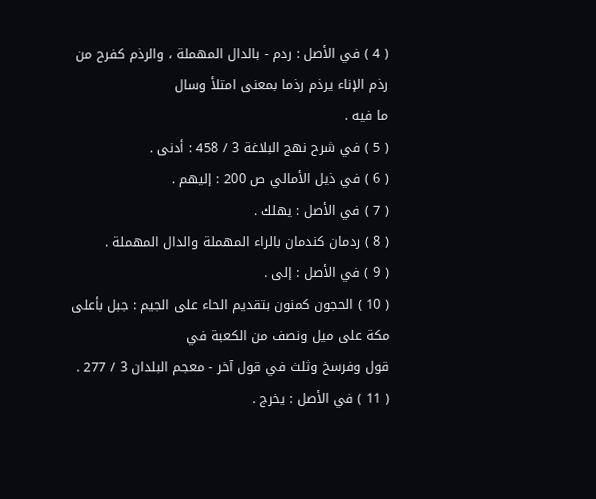( 4 ) في الأصل : ردم - بالدال المهملة ، والرذم كفرح من رذم الإناء يرذم رذما بمعنى امتلأ وسال
ما فيه .
( 5 ) في شرح نهج البلاغة 3 / 458 : أدنى .
( 6 ) في ذيل الأمالي ص 200 : إليهم .
( 7 ) في الأصل : يهلك .
( 8 ) ردمان كندمان بالراء المهملة والدال المهملة .
( 9 ) في الأصل : إلى .
( 10 ) الحجون كمنون بتقديم الحاء على الجيم : جبل بأعلى مكة على ميل ونصف من الكعبة في
قول وفرسخ وثلث في قول آخر - معجم البلدان 3 / 277 .
( 11 ) في الأصل : يخرج .